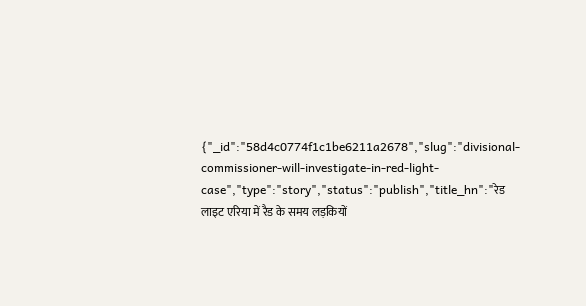{"_id":"58d4c0774f1c1be6211a2678","slug":"divisional-commissioner-will-investigate-in-red-light-case","type":"story","status":"publish","title_hn":"रेड लाइट एरिया में रैड के समय लड़कियों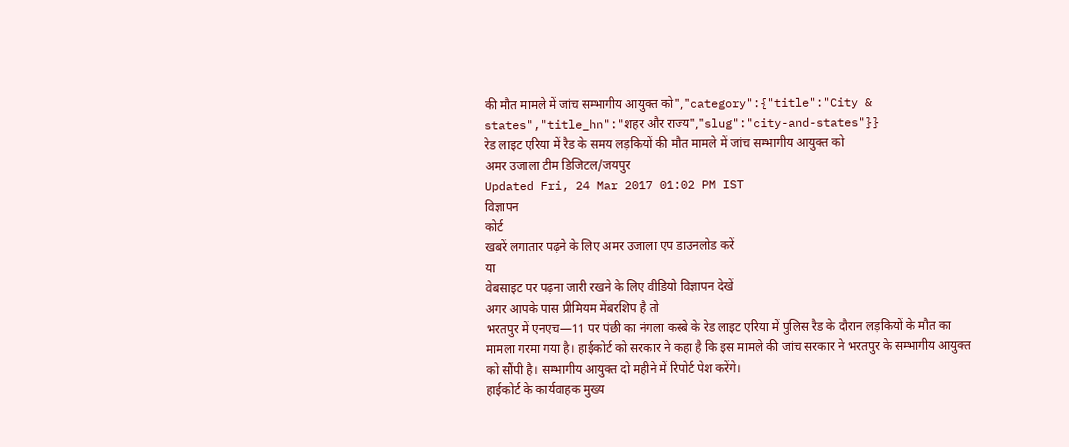की मौत मामले में जांच सम्भागीय आयुक्त को","category":{"title":"City & states","title_hn":"शहर और राज्य","slug":"city-and-states"}}
रेड लाइट एरिया में रैड के समय लड़कियों की मौत मामले में जांच सम्भागीय आयुक्त को
अमर उजाला टीम डिजिटल/जयपुर
Updated Fri, 24 Mar 2017 01:02 PM IST
विज्ञापन
कोर्ट
खबरें लगातार पढ़ने के लिए अमर उजाला एप डाउनलोड करें
या
वेबसाइट पर पढ़ना जारी रखने के लिए वीडियो विज्ञापन देखें
अगर आपके पास प्रीमियम मेंबरशिप है तो
भरतपुर में एनएच—11 पर पंछी का नंगला कस्बे के रेड लाइट एरिया में पुलिस रैड के दौरान लड़कियों के मौत का मामला गरमा गया है। हाईकोर्ट को सरकार ने कहा है कि इस मामले की जांच सरकार ने भरतपुर के सम्भागीय आयुक्त को सौंपी है। सम्भागीय आयुक्त दो महीने में रिपोर्ट पेश करेंगे।
हाईकोर्ट के कार्यवाहक मुख्य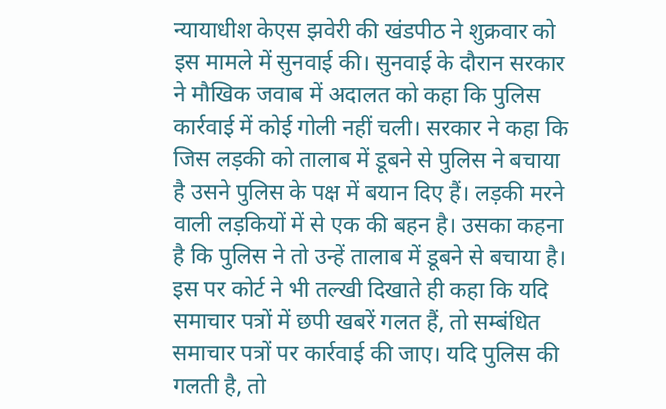न्यायाधीश केएस झवेरी की खंडपीठ ने शुक्रवार को इस मामले में सुनवाई की। सुनवाई के दौरान सरकार ने मौखिक जवाब में अदालत को कहा कि पुलिस कार्रवाई में कोई गोली नहीं चली। सरकार ने कहा कि जिस लड़की को तालाब में डूबने से पुलिस ने बचाया है उसने पुलिस के पक्ष में बयान दिए हैं। लड़की मरने वाली लड़कियों में से एक की बहन है। उसका कहना है कि पुलिस ने तो उन्हें तालाब में डूबने से बचाया है।
इस पर कोर्ट ने भी तल्खी दिखाते ही कहा कि यदि समाचार पत्रों में छपी खबरें गलत हैं, तो सम्बंधित समाचार पत्रों पर कार्रवाई की जाए। यदि पुलिस की गलती है, तो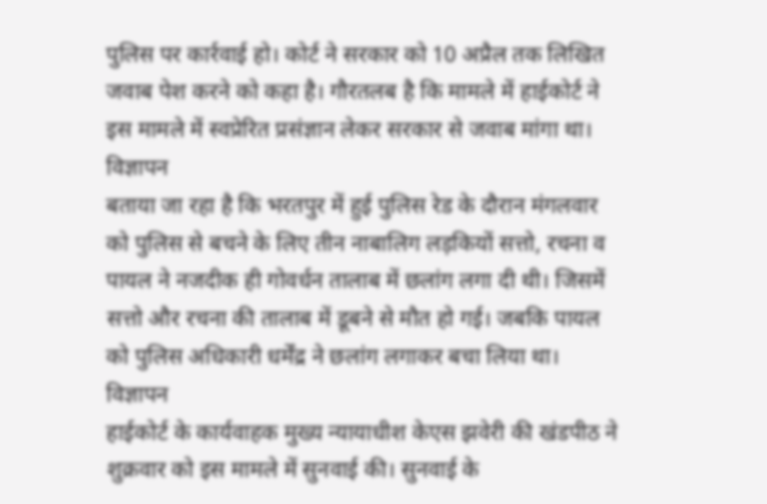पुलिस पर कार्रवाई हो। कोर्ट ने सरकार को 10 अप्रैल तक लिखित जवाब पेश करने को कहा है। गौरतलब है कि मामले में हाईकोर्ट ने इस मामले में स्वप्रेरित प्रसंज्ञान लेकर सरकार से जवाब मांगा था।
विज्ञापन
बताया जा रहा है कि भरतपुर में हुई पुलिस रेड के दौरान मंगलवार को पुलिस से बचने के लिए तीन नाबालिग लड़कियों सत्तो, रचना व पायल ने नजदीक ही गोवर्धन तालाब में छलांग लगा दी थी। जिसमें सत्तो और रचना की तालाब में डूबने से मौत हो गई। जबकि पायल को पुलिस अधिकारी धर्मेंद्र ने छलांग लगाकर बचा लिया था।
विज्ञापन
हाईकोर्ट के कार्यवाहक मुख्य न्यायाधीश केएस झवेरी की खंडपीठ ने शुक्रवार को इस मामले में सुनवाई की। सुनवाई के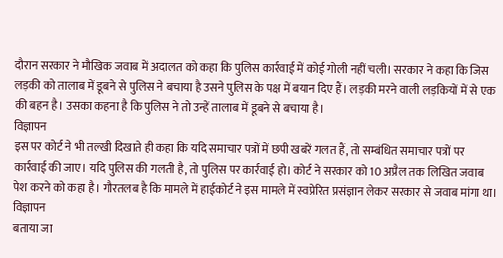दौरान सरकार ने मौखिक जवाब में अदालत को कहा कि पुलिस कार्रवाई में कोई गोली नहीं चली। सरकार ने कहा कि जिस लड़की को तालाब में डूबने से पुलिस ने बचाया है उसने पुलिस के पक्ष में बयान दिए हैं। लड़की मरने वाली लड़कियों में से एक की बहन है। उसका कहना है कि पुलिस ने तो उन्हें तालाब में डूबने से बचाया है।
विज्ञापन
इस पर कोर्ट ने भी तल्खी दिखाते ही कहा कि यदि समाचार पत्रों में छपी खबरें गलत हैं, तो सम्बंधित समाचार पत्रों पर कार्रवाई की जाए। यदि पुलिस की गलती है, तो पुलिस पर कार्रवाई हो। कोर्ट ने सरकार को 10 अप्रैल तक लिखित जवाब पेश करने को कहा है। गौरतलब है कि मामले में हाईकोर्ट ने इस मामले में स्वप्रेरित प्रसंज्ञान लेकर सरकार से जवाब मांगा था।
विज्ञापन
बताया जा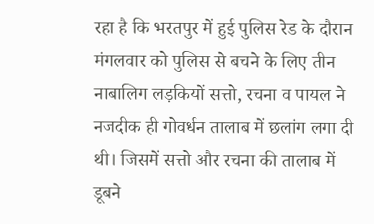रहा है कि भरतपुर में हुई पुलिस रेड के दौरान मंगलवार को पुलिस से बचने के लिए तीन नाबालिग लड़कियों सत्तो, रचना व पायल ने नजदीक ही गोवर्धन तालाब में छलांग लगा दी थी। जिसमें सत्तो और रचना की तालाब में डूबने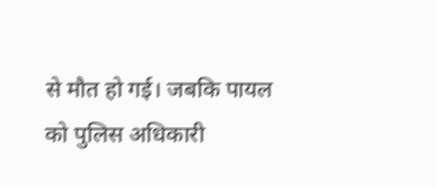से मौत हो गई। जबकि पायल को पुलिस अधिकारी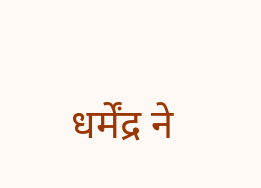धर्मेंद्र ने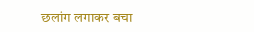छलांग लगाकर बचा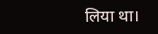लिया था।